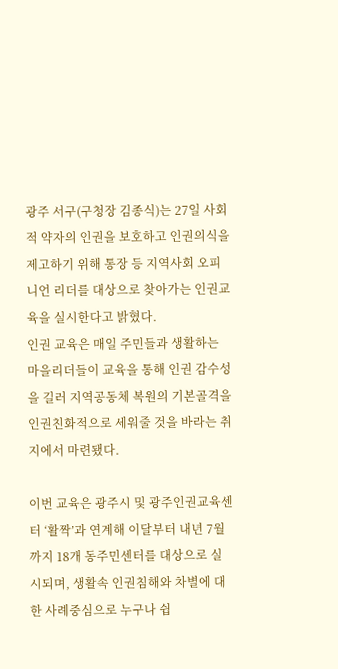광주 서구(구청장 김종식)는 27일 사회적 약자의 인권을 보호하고 인권의식을 제고하기 위해 통장 등 지역사회 오피니언 리더를 대상으로 찾아가는 인권교육을 실시한다고 밝혔다.
인권 교육은 매일 주민들과 생활하는 마을리더들이 교육을 통해 인권 감수성을 길러 지역공동체 복원의 기본골격을 인권친화적으로 세워줄 것을 바라는 취지에서 마련됐다.

이번 교육은 광주시 및 광주인권교육센터 ‘활짝’과 연계해 이달부터 내년 7월까지 18개 동주민센터를 대상으로 실시되며, 생활속 인권침해와 차별에 대한 사례중심으로 누구나 쉽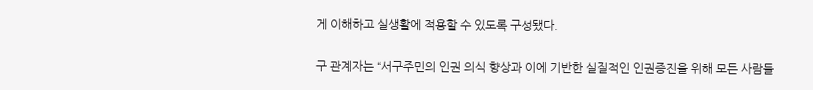게 이해하고 실생활에 적용할 수 있도록 구성됐다.

구 관계자는 “서구주민의 인권 의식 향상과 이에 기반한 실질적인 인권증진을 위해 모든 사람들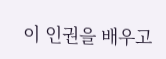이 인권을 배우고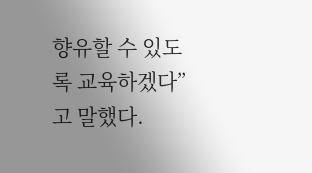향유할 수 있도록 교육하겠다”고 말했다.